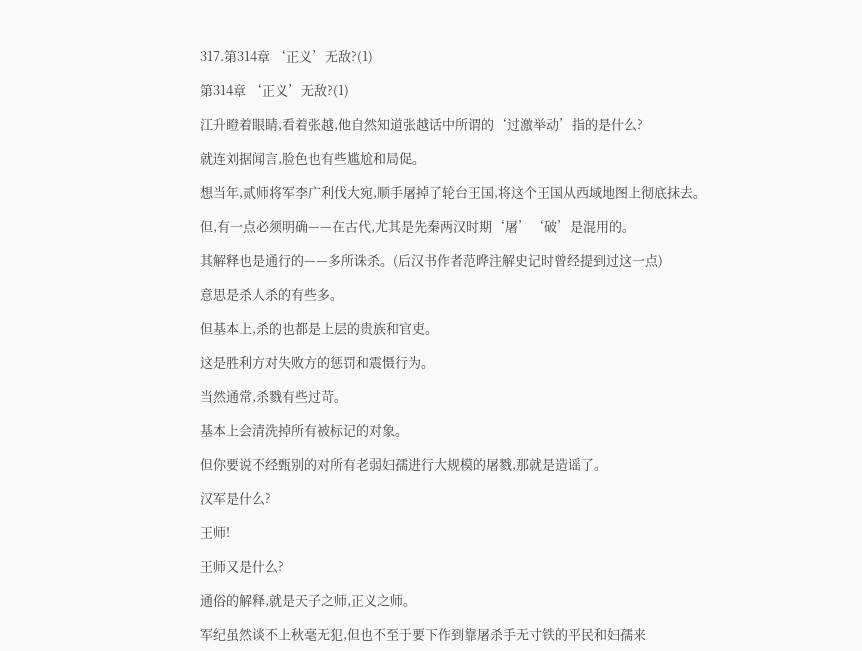317.第314章 ‘正义’无敌?(1)

第314章 ‘正义’无敌?(1)

江升瞪着眼睛,看着张越,他自然知道张越话中所谓的‘过激举动’指的是什么?

就连刘据闻言,脸色也有些尴尬和局促。

想当年,贰师将军李广利伐大宛,顺手屠掉了轮台王国,将这个王国从西域地图上彻底抹去。

但,有一点必须明确——在古代,尤其是先秦两汉时期‘屠’‘破’是混用的。

其解释也是通行的——多所诛杀。(后汉书作者范晔注解史记时曾经提到过这一点)

意思是杀人杀的有些多。

但基本上,杀的也都是上层的贵族和官吏。

这是胜利方对失败方的惩罚和震慑行为。

当然通常,杀戮有些过苛。

基本上会清洗掉所有被标记的对象。

但你要说不经甄别的对所有老弱妇孺进行大规模的屠戮,那就是造谣了。

汉军是什么?

王师!

王师又是什么?

通俗的解释,就是天子之师,正义之师。

军纪虽然谈不上秋毫无犯,但也不至于要下作到靠屠杀手无寸铁的平民和妇孺来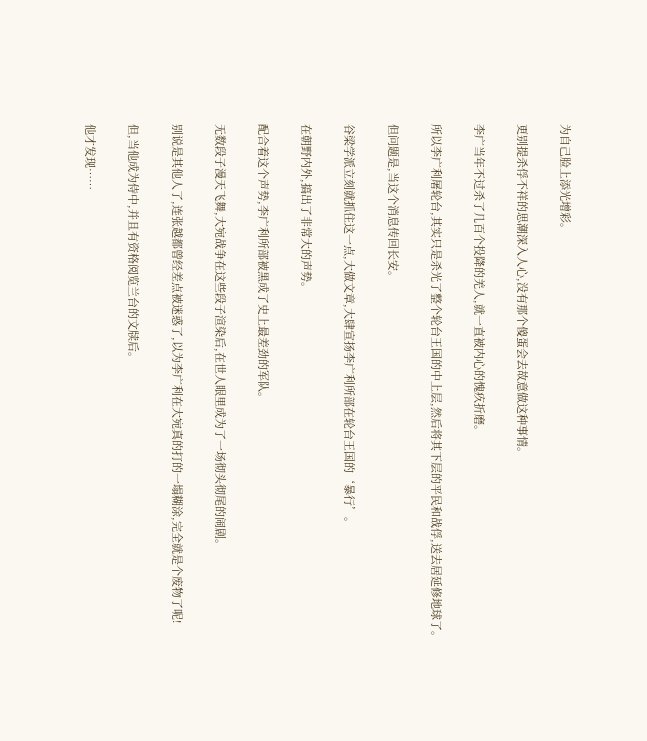为自己脸上添光增彩。

更别提杀俘不祥的思潮深入人心,没有那个傻蛋会去故意做这种事情。

李广当年不过杀了几百个投降的羌人,就一直被内心的愧疚折磨。

所以李广利屠轮台,其实只是杀光了整个轮台王国的中上层,然后将其下层的平民和战俘,送去居延修地球了。

但问题是,当这个消息传回长安。

谷梁学派立刻就抓住这一点,大做文章,大肆宣扬李广利所部在轮台王国的‘暴行’。

在朝野内外,搞出了非常大的声势。

配合着这个声势,李广利所部被黑成了史上最差劲的军队。

无数段子漫天飞舞,大宛战争在这些段子渲染后,在世人眼里成为了一场彻头彻尾的闹剧。

别说是其他人了,连张越都曾经差点被迷惑了,以为李广利在大宛真的打的一塌糊涂,完全就是个废物了呢!

但,当他成为侍中,并且有资格阅览兰台的文牍后。

他才发现……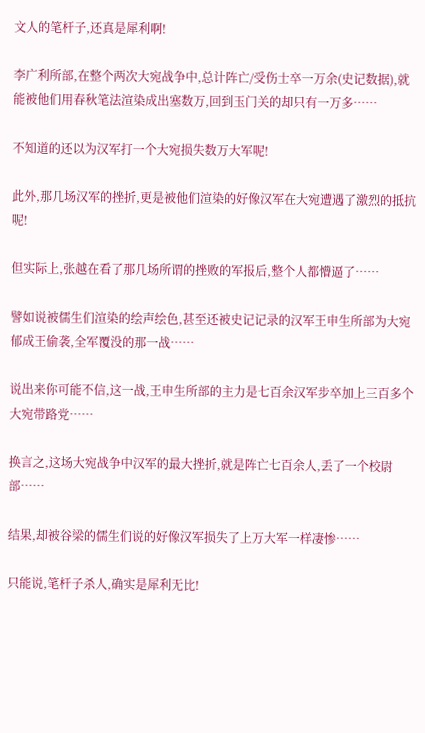文人的笔杆子,还真是犀利啊!

李广利所部,在整个两次大宛战争中,总计阵亡/受伤士卒一万余(史记数据),就能被他们用春秋笔法渲染成出塞数万,回到玉门关的却只有一万多……

不知道的还以为汉军打一个大宛损失数万大军呢!

此外,那几场汉军的挫折,更是被他们渲染的好像汉军在大宛遭遇了激烈的抵抗呢!

但实际上,张越在看了那几场所谓的挫败的军报后,整个人都懵逼了……

譬如说被儒生们渲染的绘声绘色,甚至还被史记记录的汉军王申生所部为大宛郁成王偷袭,全军覆没的那一战……

说出来你可能不信,这一战,王申生所部的主力是七百余汉军步卒加上三百多个大宛带路党……

换言之,这场大宛战争中汉军的最大挫折,就是阵亡七百余人,丢了一个校尉部……

结果,却被谷梁的儒生们说的好像汉军损失了上万大军一样凄惨……

只能说,笔杆子杀人,确实是犀利无比!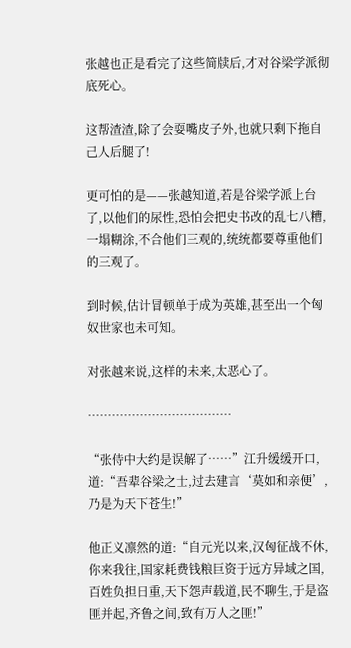张越也正是看完了这些简牍后,才对谷梁学派彻底死心。

这帮渣渣,除了会耍嘴皮子外,也就只剩下拖自己人后腿了!

更可怕的是——张越知道,若是谷梁学派上台了,以他们的尿性,恐怕会把史书改的乱七八糟,一塌糊涂,不合他们三观的,统统都要尊重他们的三观了。

到时候,估计冒顿单于成为英雄,甚至出一个匈奴世家也未可知。

对张越来说,这样的未来,太恶心了。

………………………………

“张侍中大约是误解了……”江升缓缓开口,道:“吾辈谷梁之士,过去建言‘莫如和亲便’,乃是为天下苍生!”

他正义凛然的道:“自元光以来,汉匈征战不休,你来我往,国家耗费钱粮巨资于远方异域之国,百姓负担日重,天下怨声载道,民不聊生,于是盗匪并起,齐鲁之间,致有万人之匪!”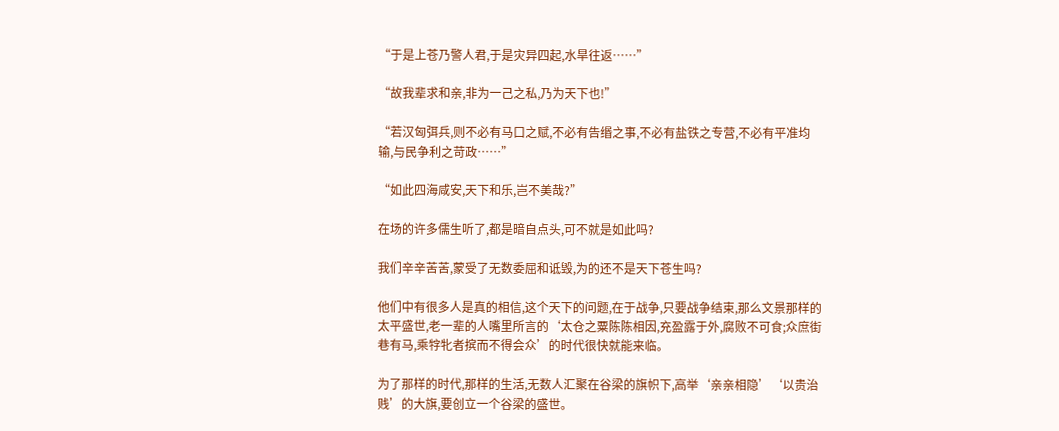“于是上苍乃警人君,于是灾异四起,水旱往返……”

“故我辈求和亲,非为一己之私,乃为天下也!”

“若汉匈弭兵,则不必有马口之赋,不必有告缗之事,不必有盐铁之专营,不必有平准均输,与民争利之苛政……”

“如此四海咸安,天下和乐,岂不美哉?”

在场的许多儒生听了,都是暗自点头,可不就是如此吗?

我们辛辛苦苦,蒙受了无数委屈和诋毁,为的还不是天下苍生吗?

他们中有很多人是真的相信,这个天下的问题,在于战争,只要战争结束,那么文景那样的太平盛世,老一辈的人嘴里所言的‘太仓之粟陈陈相因,充盈露于外,腐败不可食;众庶街巷有马,乘牸牝者摈而不得会众’的时代很快就能来临。

为了那样的时代,那样的生活,无数人汇聚在谷梁的旗帜下,高举‘亲亲相隐’‘以贵治贱’的大旗,要创立一个谷梁的盛世。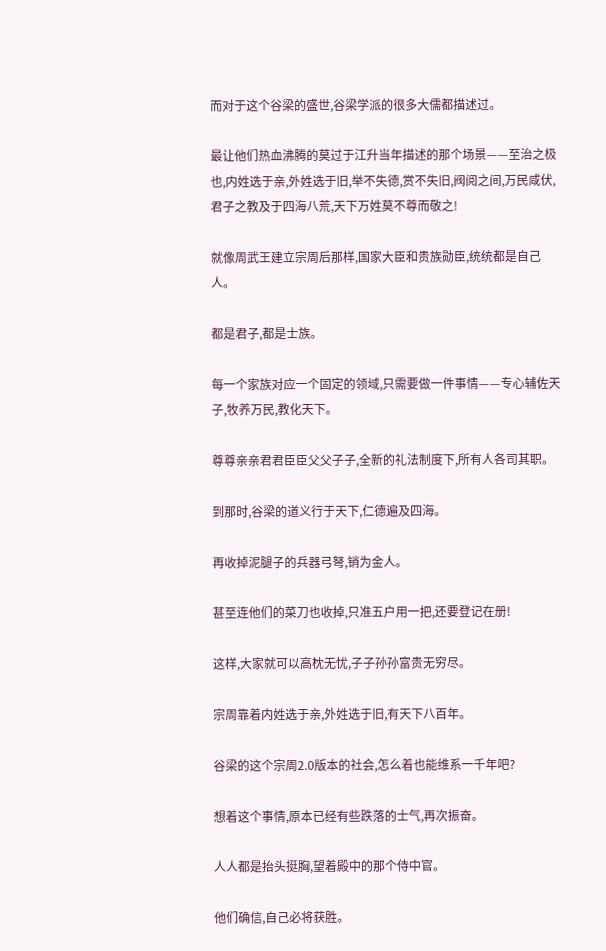而对于这个谷梁的盛世,谷梁学派的很多大儒都描述过。

最让他们热血沸腾的莫过于江升当年描述的那个场景——至治之极也,内姓选于亲,外姓选于旧,举不失德,赏不失旧,阀阅之间,万民咸伏,君子之教及于四海八荒,天下万姓莫不尊而敬之!

就像周武王建立宗周后那样,国家大臣和贵族勋臣,统统都是自己人。

都是君子,都是士族。

每一个家族对应一个固定的领域,只需要做一件事情——专心辅佐天子,牧养万民,教化天下。

尊尊亲亲君君臣臣父父子子,全新的礼法制度下,所有人各司其职。

到那时,谷梁的道义行于天下,仁德遍及四海。

再收掉泥腿子的兵器弓弩,销为金人。

甚至连他们的菜刀也收掉,只准五户用一把,还要登记在册!

这样,大家就可以高枕无忧,子子孙孙富贵无穷尽。

宗周靠着内姓选于亲,外姓选于旧,有天下八百年。

谷梁的这个宗周2.0版本的社会,怎么着也能维系一千年吧?

想着这个事情,原本已经有些跌落的士气,再次振奋。

人人都是抬头挺胸,望着殿中的那个侍中官。

他们确信,自己必将获胜。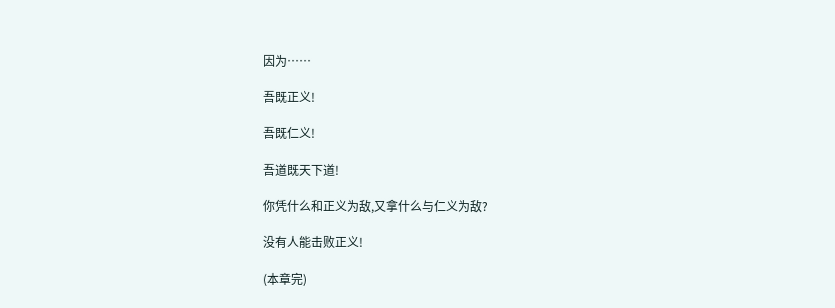因为……

吾既正义!

吾既仁义!

吾道既天下道!

你凭什么和正义为敌,又拿什么与仁义为敌?

没有人能击败正义!

(本章完)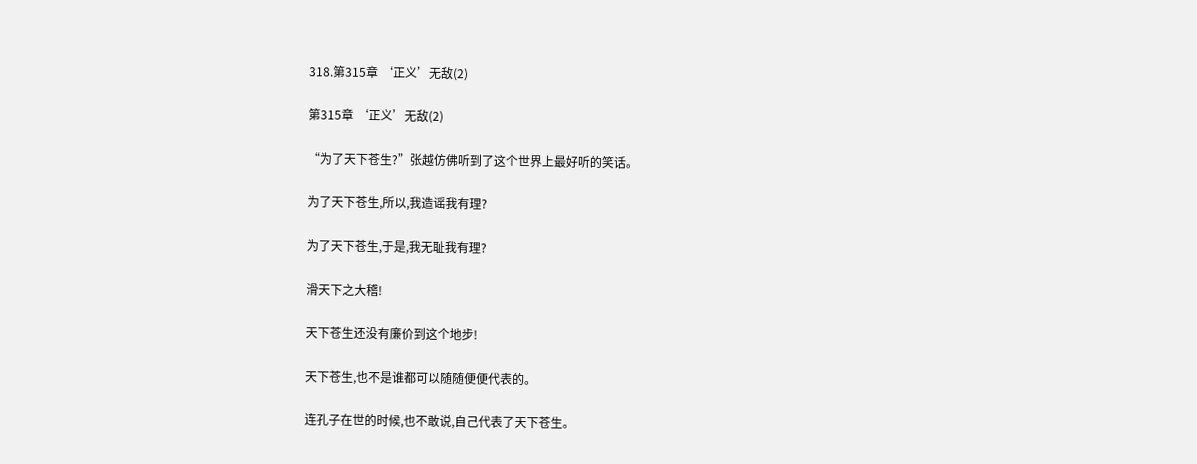318.第315章 ‘正义’无敌(2)

第315章 ‘正义’无敌(2)

“为了天下苍生?”张越仿佛听到了这个世界上最好听的笑话。

为了天下苍生,所以,我造谣我有理?

为了天下苍生,于是,我无耻我有理?

滑天下之大稽!

天下苍生还没有廉价到这个地步!

天下苍生,也不是谁都可以随随便便代表的。

连孔子在世的时候,也不敢说,自己代表了天下苍生。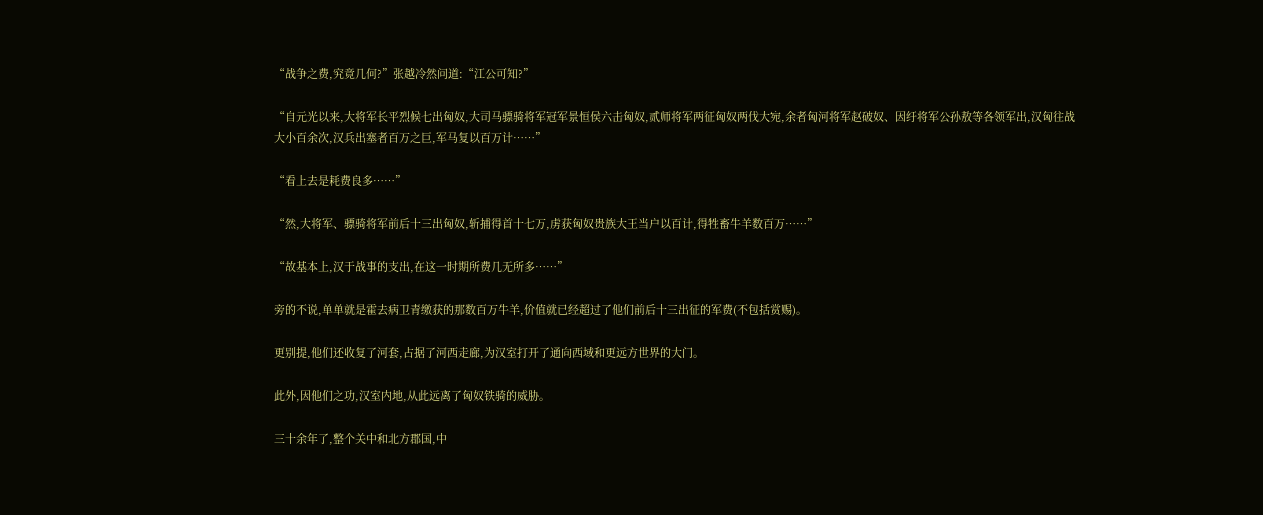“战争之费,究竟几何?”张越冷然问道:“江公可知?”

“自元光以来,大将军长平烈候七出匈奴,大司马骠骑将军冠军景恒侯六击匈奴,贰师将军两征匈奴两伐大宛,余者匈河将军赵破奴、因纡将军公孙敖等各领军出,汉匈往战大小百余次,汉兵出塞者百万之巨,军马复以百万计……”

“看上去是耗费良多……”

“然,大将军、骠骑将军前后十三出匈奴,斩捕得首十七万,虏获匈奴贵族大王当户以百计,得牲畜牛羊数百万……”

“故基本上,汉于战事的支出,在这一时期所费几无所多……”

旁的不说,单单就是霍去病卫青缴获的那数百万牛羊,价值就已经超过了他们前后十三出征的军费(不包括赏赐)。

更别提,他们还收复了河套,占据了河西走廊,为汉室打开了通向西域和更远方世界的大门。

此外,因他们之功,汉室内地,从此远离了匈奴铁骑的威胁。

三十余年了,整个关中和北方郡国,中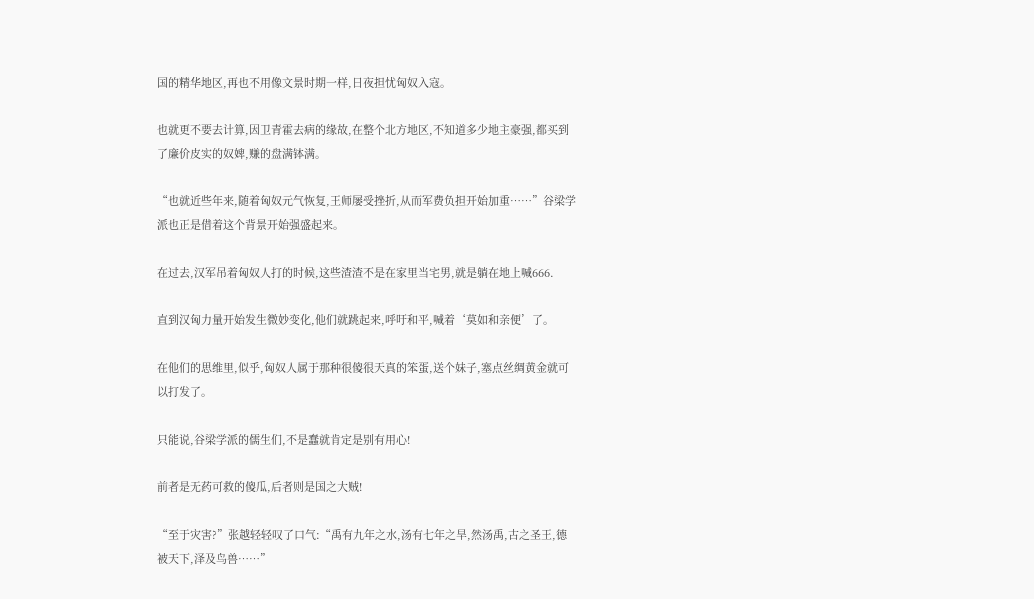国的精华地区,再也不用像文景时期一样,日夜担忧匈奴入寇。

也就更不要去计算,因卫青霍去病的缘故,在整个北方地区,不知道多少地主豪强,都买到了廉价皮实的奴婢,赚的盘满钵满。

“也就近些年来,随着匈奴元气恢复,王师屡受挫折,从而军费负担开始加重……”谷梁学派也正是借着这个背景开始强盛起来。

在过去,汉军吊着匈奴人打的时候,这些渣渣不是在家里当宅男,就是躺在地上喊666.

直到汉匈力量开始发生微妙变化,他们就跳起来,呼吁和平,喊着‘莫如和亲便’了。

在他们的思维里,似乎,匈奴人属于那种很傻很天真的笨蛋,送个妹子,塞点丝绸黄金就可以打发了。

只能说,谷梁学派的儒生们,不是蠢就肯定是别有用心!

前者是无药可救的傻瓜,后者则是国之大贼!

“至于灾害?”张越轻轻叹了口气:“禹有九年之水,汤有七年之旱,然汤禹,古之圣王,德被天下,泽及鸟兽……”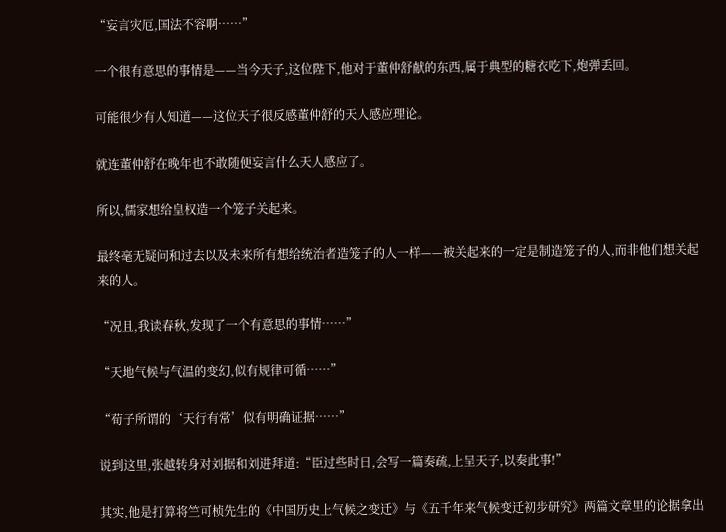“妄言灾厄,国法不容啊……”

一个很有意思的事情是——当今天子,这位陛下,他对于董仲舒献的东西,属于典型的糖衣吃下,炮弹丢回。

可能很少有人知道——这位天子很反感董仲舒的天人感应理论。

就连董仲舒在晚年也不敢随便妄言什么天人感应了。

所以,儒家想给皇权造一个笼子关起来。

最终毫无疑问和过去以及未来所有想给统治者造笼子的人一样——被关起来的一定是制造笼子的人,而非他们想关起来的人。

“况且,我读春秋,发现了一个有意思的事情……”

“天地气候与气温的变幻,似有规律可循……”

“荀子所谓的‘天行有常’似有明确证据……”

说到这里,张越转身对刘据和刘进拜道:“臣过些时日,会写一篇奏疏,上呈天子,以奏此事!”

其实,他是打算将竺可桢先生的《中国历史上气候之变迁》与《五千年来气候变迁初步研究》两篇文章里的论据拿出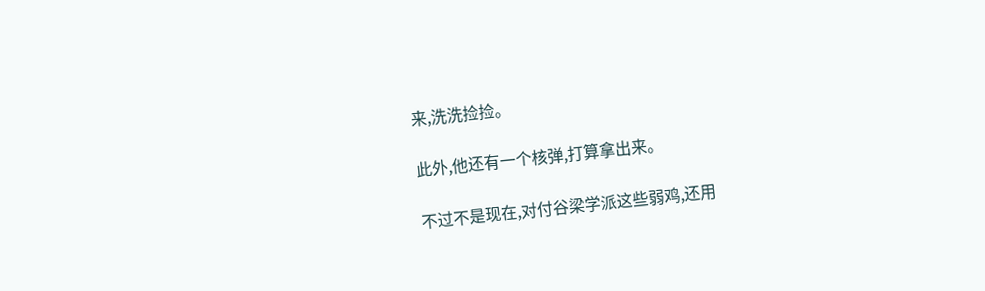来,洗洗捡捡。

此外,他还有一个核弹,打算拿出来。

不过不是现在,对付谷梁学派这些弱鸡,还用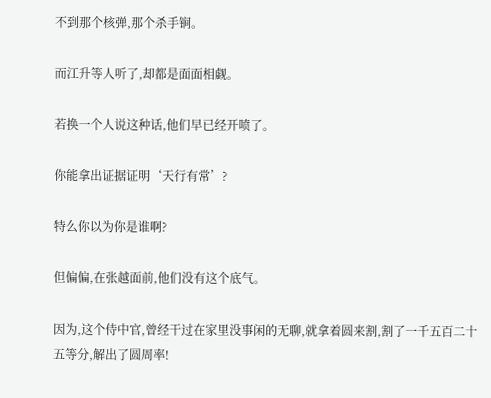不到那个核弹,那个杀手锏。

而江升等人听了,却都是面面相觑。

若换一个人说这种话,他们早已经开喷了。

你能拿出证据证明‘天行有常’?

特么你以为你是谁啊?

但偏偏,在张越面前,他们没有这个底气。

因为,这个侍中官,曾经干过在家里没事闲的无聊,就拿着圆来割,割了一千五百二十五等分,解出了圆周率!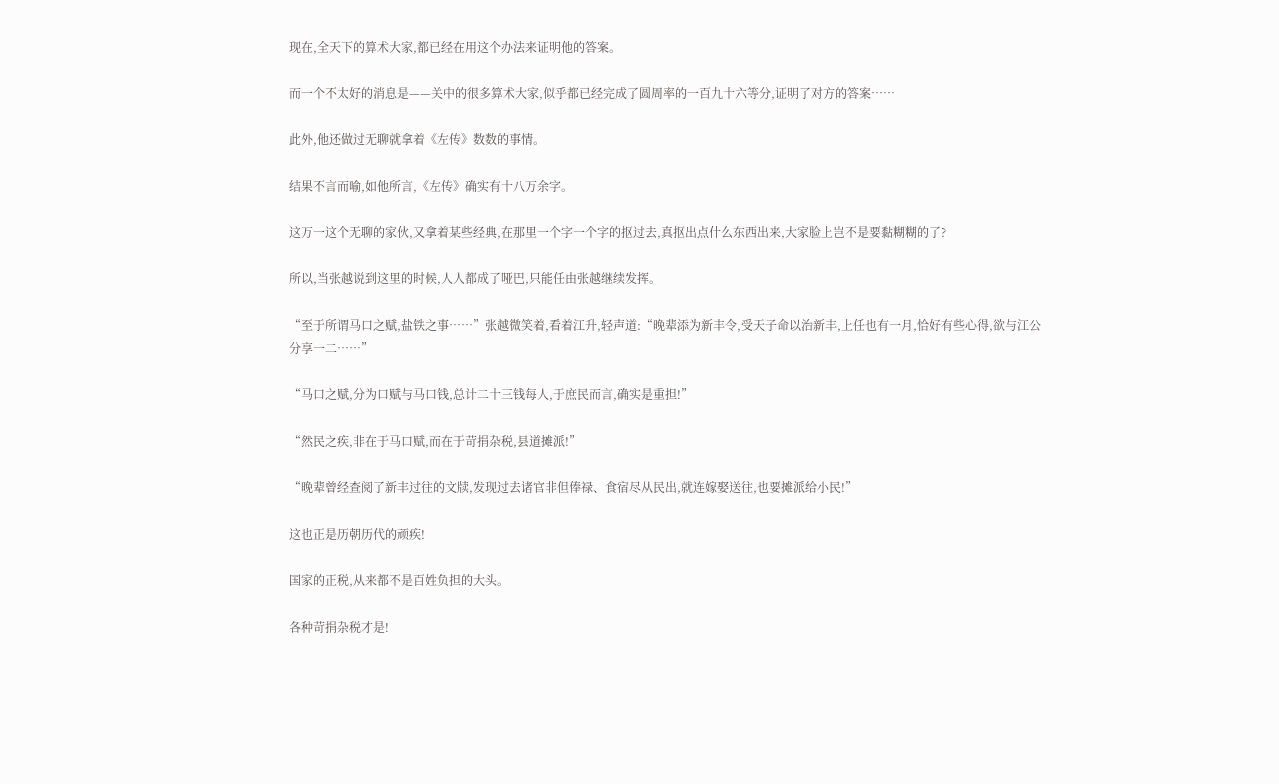现在,全天下的算术大家,都已经在用这个办法来证明他的答案。

而一个不太好的消息是——关中的很多算术大家,似乎都已经完成了圆周率的一百九十六等分,证明了对方的答案……

此外,他还做过无聊就拿着《左传》数数的事情。

结果不言而喻,如他所言,《左传》确实有十八万余字。

这万一这个无聊的家伙,又拿着某些经典,在那里一个字一个字的抠过去,真抠出点什么东西出来,大家脸上岂不是要黏糊糊的了?

所以,当张越说到这里的时候,人人都成了哑巴,只能任由张越继续发挥。

“至于所谓马口之赋,盐铁之事……”张越微笑着,看着江升,轻声道:“晚辈添为新丰令,受天子命以治新丰,上任也有一月,恰好有些心得,欲与江公分享一二……”

“马口之赋,分为口赋与马口钱,总计二十三钱每人,于庶民而言,确实是重担!”

“然民之疾,非在于马口赋,而在于苛捐杂税,县道摊派!”

“晚辈曾经查阅了新丰过往的文牍,发现过去诸官非但俸禄、食宿尽从民出,就连嫁娶送往,也要摊派给小民!”

这也正是历朝历代的顽疾!

国家的正税,从来都不是百姓负担的大头。

各种苛捐杂税才是!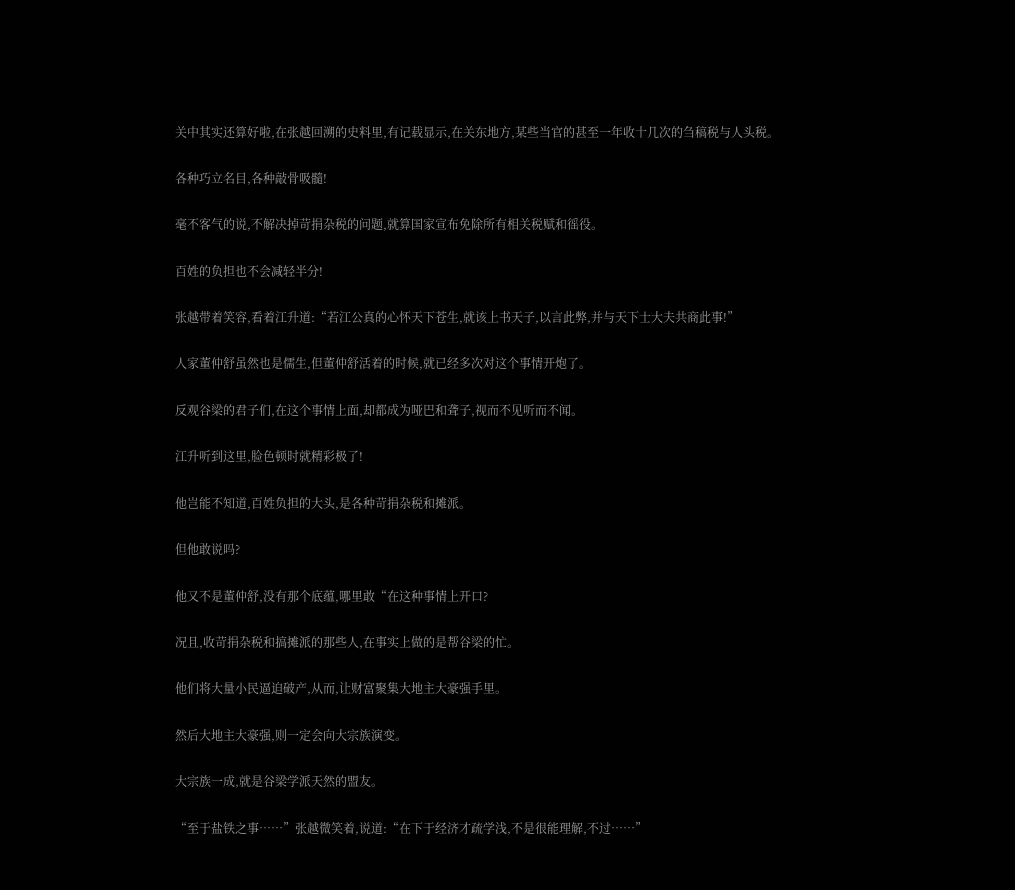关中其实还算好啦,在张越回溯的史料里,有记载显示,在关东地方,某些当官的甚至一年收十几次的刍稿税与人头税。

各种巧立名目,各种敲骨吸髓!

毫不客气的说,不解决掉苛捐杂税的问题,就算国家宣布免除所有相关税赋和徭役。

百姓的负担也不会减轻半分!

张越带着笑容,看着江升道:“若江公真的心怀天下苍生,就该上书天子,以言此弊,并与天下士大夫共商此事!”

人家董仲舒虽然也是儒生,但董仲舒活着的时候,就已经多次对这个事情开炮了。

反观谷梁的君子们,在这个事情上面,却都成为哑巴和聋子,视而不见听而不闻。

江升听到这里,脸色顿时就精彩极了!

他岂能不知道,百姓负担的大头,是各种苛捐杂税和摊派。

但他敢说吗?

他又不是董仲舒,没有那个底蕴,哪里敢“在这种事情上开口?

况且,收苛捐杂税和搞摊派的那些人,在事实上做的是帮谷梁的忙。

他们将大量小民逼迫破产,从而,让财富聚集大地主大豪强手里。

然后大地主大豪强,则一定会向大宗族演变。

大宗族一成,就是谷梁学派天然的盟友。

“至于盐铁之事……”张越微笑着,说道:“在下于经济才疏学浅,不是很能理解,不过……”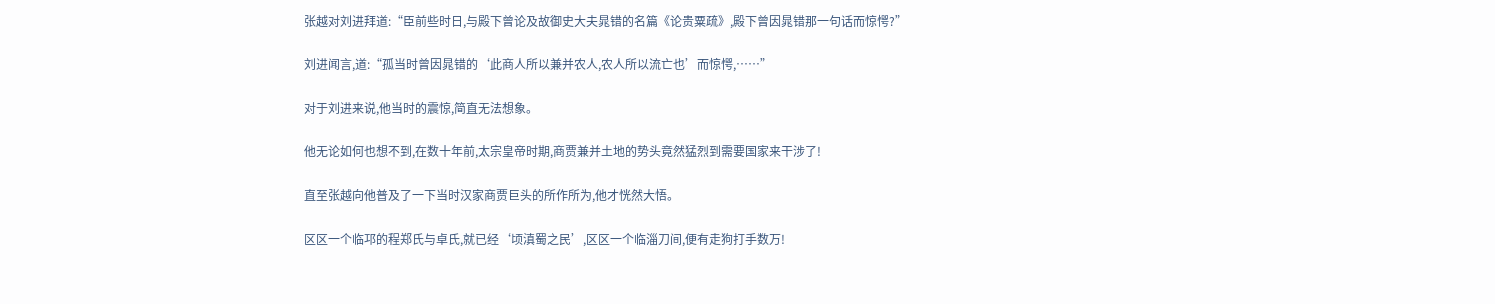张越对刘进拜道:“臣前些时日,与殿下曾论及故御史大夫晁错的名篇《论贵粟疏》,殿下曾因晁错那一句话而惊愕?”

刘进闻言,道:“孤当时曾因晁错的‘此商人所以兼并农人,农人所以流亡也’而惊愕,……”

对于刘进来说,他当时的震惊,简直无法想象。

他无论如何也想不到,在数十年前,太宗皇帝时期,商贾兼并土地的势头竟然猛烈到需要国家来干涉了!

直至张越向他普及了一下当时汉家商贾巨头的所作所为,他才恍然大悟。

区区一个临邛的程郑氏与卓氏,就已经‘顷滇蜀之民’,区区一个临淄刀间,便有走狗打手数万!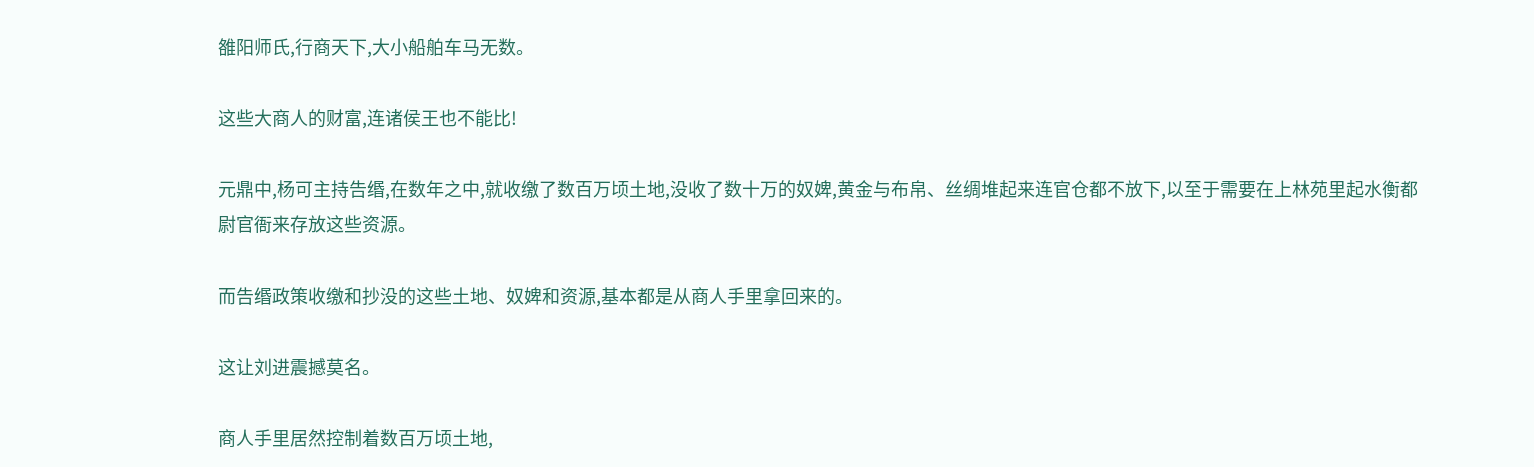雒阳师氏,行商天下,大小船舶车马无数。

这些大商人的财富,连诸侯王也不能比!

元鼎中,杨可主持告缗,在数年之中,就收缴了数百万顷土地,没收了数十万的奴婢,黄金与布帛、丝绸堆起来连官仓都不放下,以至于需要在上林苑里起水衡都尉官衙来存放这些资源。

而告缗政策收缴和抄没的这些土地、奴婢和资源,基本都是从商人手里拿回来的。

这让刘进震撼莫名。

商人手里居然控制着数百万顷土地,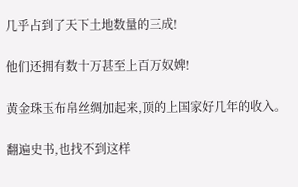几乎占到了天下土地数量的三成!

他们还拥有数十万甚至上百万奴婢!

黄金珠玉布帛丝绸加起来,顶的上国家好几年的收入。

翻遍史书,也找不到这样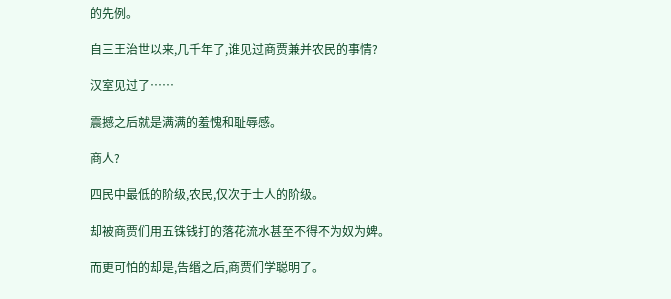的先例。

自三王治世以来,几千年了,谁见过商贾兼并农民的事情?

汉室见过了……

震撼之后就是满满的羞愧和耻辱感。

商人?

四民中最低的阶级,农民,仅次于士人的阶级。

却被商贾们用五铢钱打的落花流水甚至不得不为奴为婢。

而更可怕的却是,告缗之后,商贾们学聪明了。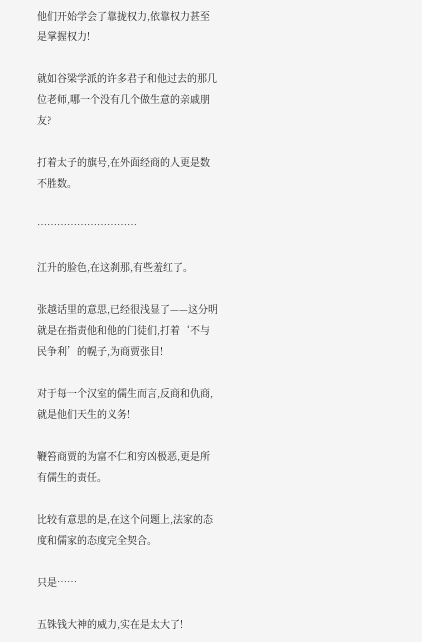他们开始学会了靠拢权力,依靠权力甚至是掌握权力!

就如谷梁学派的许多君子和他过去的那几位老师,哪一个没有几个做生意的亲戚朋友?

打着太子的旗号,在外面经商的人更是数不胜数。

…………………………

江升的脸色,在这刹那,有些羞红了。

张越话里的意思,已经很浅显了——这分明就是在指责他和他的门徒们,打着‘不与民争利’的幌子,为商贾张目!

对于每一个汉室的儒生而言,反商和仇商,就是他们天生的义务!

鞭笞商贾的为富不仁和穷凶极恶,更是所有儒生的责任。

比较有意思的是,在这个问题上,法家的态度和儒家的态度完全契合。

只是……

五铢钱大神的威力,实在是太大了!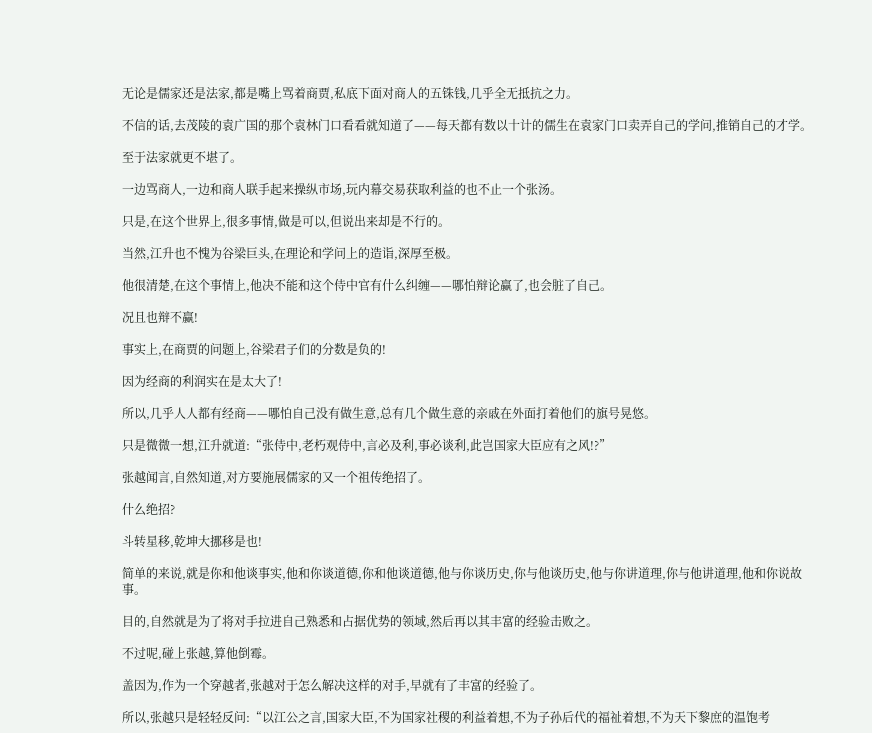无论是儒家还是法家,都是嘴上骂着商贾,私底下面对商人的五铢钱,几乎全无抵抗之力。

不信的话,去茂陵的袁广国的那个袁林门口看看就知道了——每天都有数以十计的儒生在袁家门口卖弄自己的学问,推销自己的才学。

至于法家就更不堪了。

一边骂商人,一边和商人联手起来操纵市场,玩内幕交易获取利益的也不止一个张汤。

只是,在这个世界上,很多事情,做是可以,但说出来却是不行的。

当然,江升也不愧为谷梁巨头,在理论和学问上的造诣,深厚至极。

他很清楚,在这个事情上,他决不能和这个侍中官有什么纠缠——哪怕辩论赢了,也会脏了自己。

况且也辩不赢!

事实上,在商贾的问题上,谷梁君子们的分数是负的!

因为经商的利润实在是太大了!

所以,几乎人人都有经商——哪怕自己没有做生意,总有几个做生意的亲戚在外面打着他们的旗号晃悠。

只是微微一想,江升就道:“张侍中,老朽观侍中,言必及利,事必谈利,此岂国家大臣应有之风!?”

张越闻言,自然知道,对方要施展儒家的又一个祖传绝招了。

什么绝招?

斗转星移,乾坤大挪移是也!

简单的来说,就是你和他谈事实,他和你谈道德,你和他谈道德,他与你谈历史,你与他谈历史,他与你讲道理,你与他讲道理,他和你说故事。

目的,自然就是为了将对手拉进自己熟悉和占据优势的领域,然后再以其丰富的经验击败之。

不过呢,碰上张越,算他倒霉。

盖因为,作为一个穿越者,张越对于怎么解决这样的对手,早就有了丰富的经验了。

所以,张越只是轻轻反问:“以江公之言,国家大臣,不为国家社稷的利益着想,不为子孙后代的福祉着想,不为天下黎庶的温饱考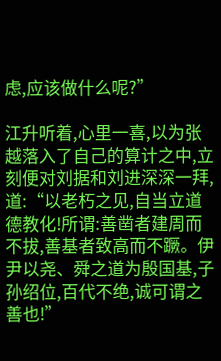虑,应该做什么呢?”

江升听着,心里一喜,以为张越落入了自己的算计之中,立刻便对刘据和刘进深深一拜,道:“以老朽之见,自当立道德教化!所谓:善凿者建周而不拔,善基者致高而不蹶。伊尹以尧、舜之道为殷国基,子孙绍位,百代不绝,诚可谓之善也!”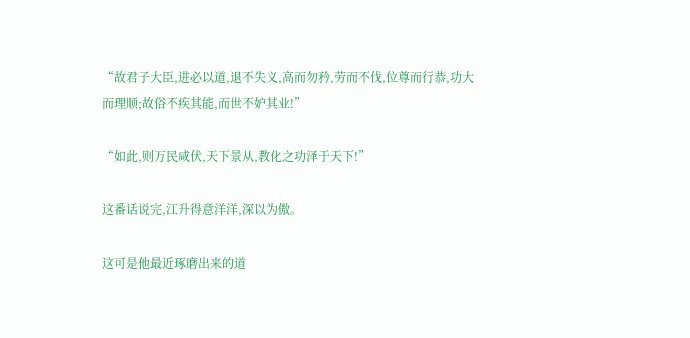“故君子大臣,进必以道,退不失义,高而勿矜,劳而不伐,位尊而行恭,功大而理顺;故俗不疾其能,而世不妒其业!”

“如此,则万民咸伏,天下景从,教化之功泽于天下!”

这番话说完,江升得意洋洋,深以为傲。

这可是他最近琢磨出来的道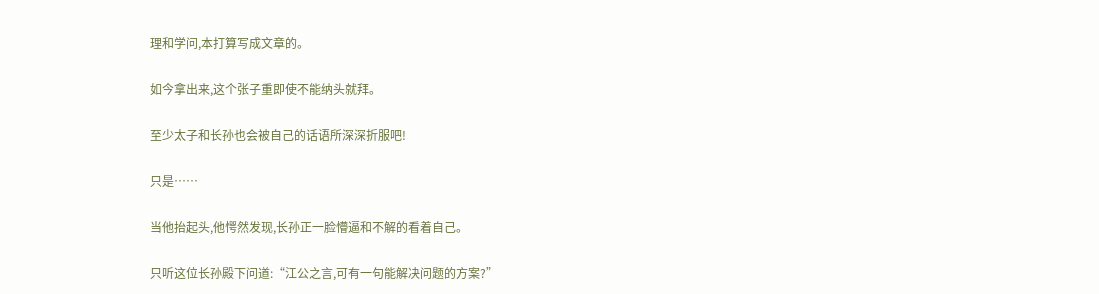理和学问,本打算写成文章的。

如今拿出来,这个张子重即使不能纳头就拜。

至少太子和长孙也会被自己的话语所深深折服吧!

只是……

当他抬起头,他愕然发现,长孙正一脸懵逼和不解的看着自己。

只听这位长孙殿下问道:“江公之言,可有一句能解决问题的方案?”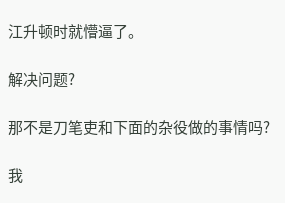江升顿时就懵逼了。

解决问题?

那不是刀笔吏和下面的杂役做的事情吗?

我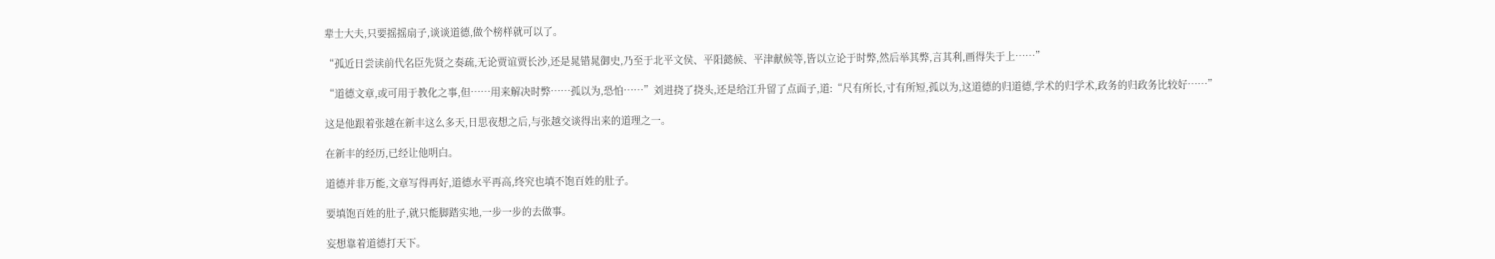辈士大夫,只要摇摇扇子,谈谈道德,做个榜样就可以了。

“孤近日尝读前代名臣先贤之奏疏,无论贾谊贾长沙,还是晁错晁御史,乃至于北平文侯、平阳懿候、平津献候等,皆以立论于时弊,然后举其弊,言其利,画得失于上……”

“道德文章,或可用于教化之事,但……用来解决时弊……孤以为,恐怕……”刘进挠了挠头,还是给江升留了点面子,道:“尺有所长,寸有所短,孤以为,这道德的归道德,学术的归学术,政务的归政务比较好……”

这是他跟着张越在新丰这么多天,日思夜想之后,与张越交谈得出来的道理之一。

在新丰的经历,已经让他明白。

道德并非万能,文章写得再好,道德水平再高,终究也填不饱百姓的肚子。

要填饱百姓的肚子,就只能脚踏实地,一步一步的去做事。

妄想靠着道德打天下。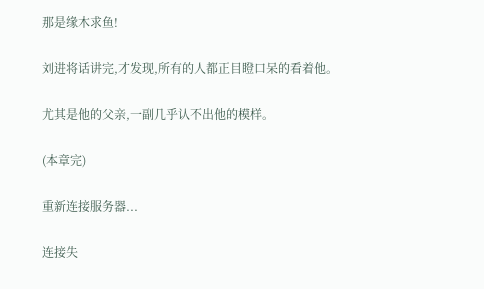那是缘木求鱼!

刘进将话讲完,才发现,所有的人都正目瞪口呆的看着他。

尤其是他的父亲,一副几乎认不出他的模样。

(本章完)

重新连接服务器...

连接失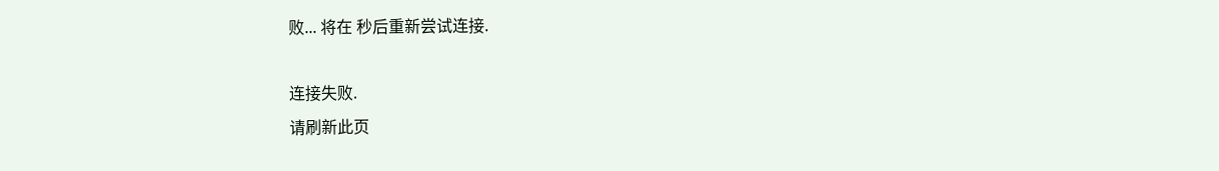败... 将在 秒后重新尝试连接.

连接失败.
请刷新此页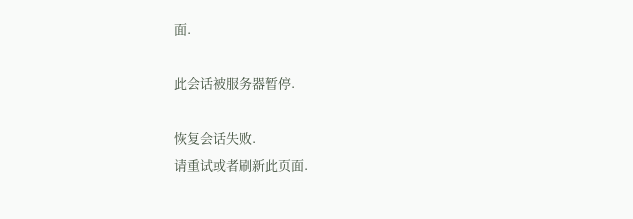面.

此会话被服务器暂停.

恢复会话失败.
请重试或者刷新此页面.